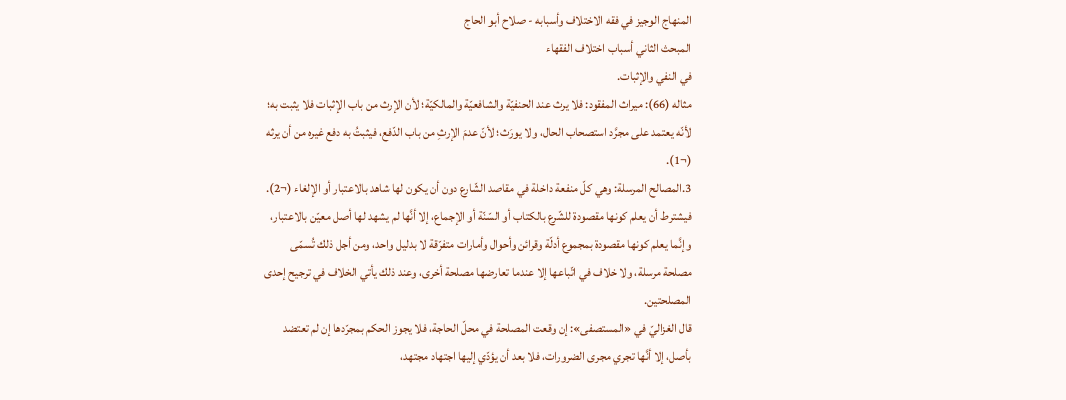المنهاج الوجيز في فقه الاختلاف وأسبابه - صلاح أبو الحاج
المبحث الثاني أسباب اختلاف الفقهاء
في النفي والإثبات.
مثاله (66): ميراث المفقود: فلا يرث عند الحنفيّة والشافعيّة والمالكيّة؛ لأن الإرث من باب الإثبات فلا يثبت به؛ لأنّه يعتمد على مجرَّد استصحاب الحال، ولا يورَث؛ لأنّ عدمَ الإرثِ من باب الدّفع، فيثبتُ به دفع غيره من أن يرثه (¬1).
3.المصالح المرسلة: وهي كلّ منفعة داخلة في مقاصد الشّارع دون أن يكون لها شاهد بالاعتبار أو الإلغاء (¬2).
فيشترط أن يعلم كونها مقصودة للشّرع بالكتاب أو السّنّة أو الإجماع، إلا أنَّها لم يشهد لها أصل معيّن بالاعتبار، وإنَّما يعلم كونها مقصودة بمجموع أدلّة وقرائن وأحوال وأمارات متفرّقة لا بدليل واحد، ومن أجل ذلك تُسمّى مصلحة مرسلة، ولا خلاف في اتّباعها إلا عندما تعارضها مصلحة أخرى، وعند ذلك يأتي الخلاف في ترجيح إحدى المصلحتين.
قال الغزاليّ في «المستصفى»: إن وقعت المصلحة في محلّ الحاجة، فلا يجوز الحكم بمجرّدها إن لم تعتضد بأصل، إلا أنَّها تجري مجرى الضرورات، فلا بعد أن يؤدّي إليها اجتهاد مجتهد،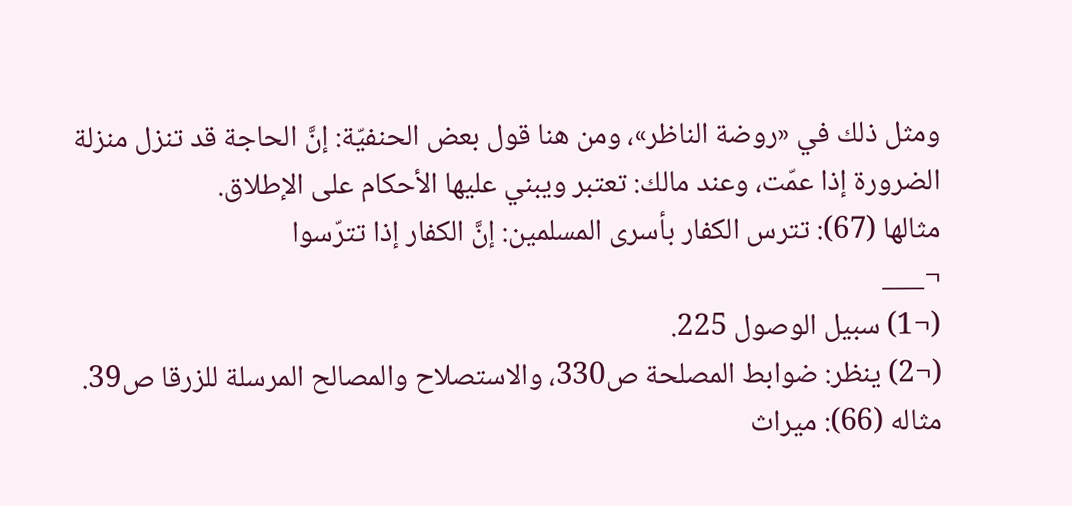ومثل ذلك في «روضة الناظر»، ومن هنا قول بعض الحنفيّة: إنَّ الحاجة قد تنزل منزلة الضرورة إذا عمّت، وعند مالك: تعتبر ويبني عليها الأحكام على الإطلاق.
مثالها (67): تترس الكفار بأسرى المسلمين: إنَّ الكفار إذا تترّسوا
¬___
(¬1) سبيل الوصول 225.
(¬2) ينظر: ضوابط المصلحة ص330، والاستصلاح والمصالح المرسلة للزرقا ص39.
مثاله (66): ميراث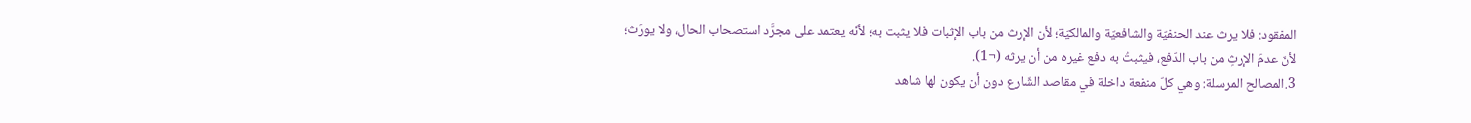المفقود: فلا يرث عند الحنفيّة والشافعيّة والمالكيّة؛ لأن الإرث من باب الإثبات فلا يثبت به؛ لأنّه يعتمد على مجرَّد استصحاب الحال، ولا يورَث؛ لأنّ عدمَ الإرثِ من باب الدّفع، فيثبتُ به دفع غيره من أن يرثه (¬1).
3.المصالح المرسلة: وهي كلّ منفعة داخلة في مقاصد الشّارع دون أن يكون لها شاهد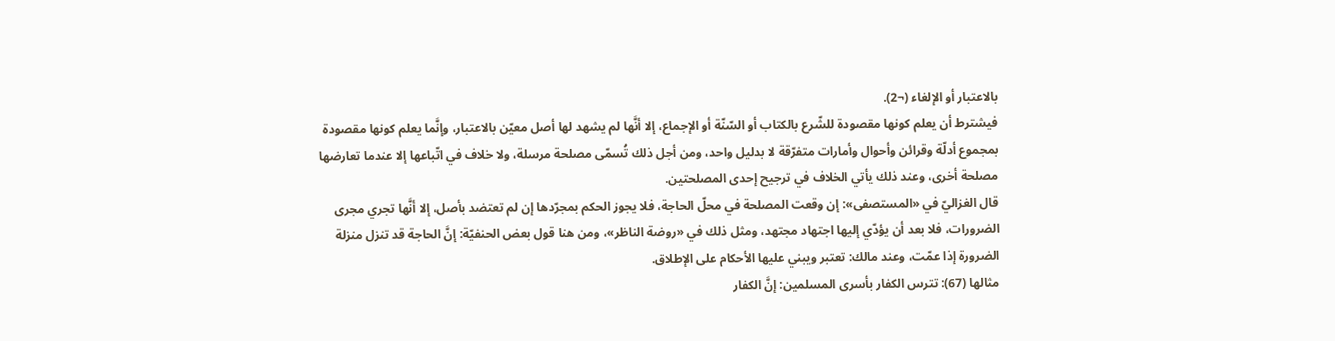بالاعتبار أو الإلغاء (¬2).
فيشترط أن يعلم كونها مقصودة للشّرع بالكتاب أو السّنّة أو الإجماع، إلا أنَّها لم يشهد لها أصل معيّن بالاعتبار، وإنَّما يعلم كونها مقصودة بمجموع أدلّة وقرائن وأحوال وأمارات متفرّقة لا بدليل واحد، ومن أجل ذلك تُسمّى مصلحة مرسلة، ولا خلاف في اتّباعها إلا عندما تعارضها مصلحة أخرى، وعند ذلك يأتي الخلاف في ترجيح إحدى المصلحتين.
قال الغزاليّ في «المستصفى»: إن وقعت المصلحة في محلّ الحاجة، فلا يجوز الحكم بمجرّدها إن لم تعتضد بأصل، إلا أنَّها تجري مجرى الضرورات، فلا بعد أن يؤدّي إليها اجتهاد مجتهد، ومثل ذلك في «روضة الناظر»، ومن هنا قول بعض الحنفيّة: إنَّ الحاجة قد تنزل منزلة الضرورة إذا عمّت، وعند مالك: تعتبر ويبني عليها الأحكام على الإطلاق.
مثالها (67): تترس الكفار بأسرى المسلمين: إنَّ الكفار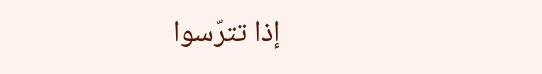إذا تترّسوا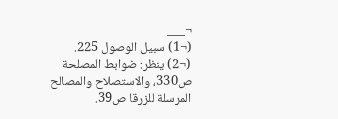¬___
(¬1) سبيل الوصول 225.
(¬2) ينظر: ضوابط المصلحة ص330، والاستصلاح والمصالح المرسلة للزرقا ص39.